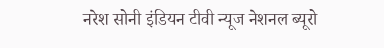नरेश सोनी इंडियन टीवी न्यूज नेशनल ब्यूरो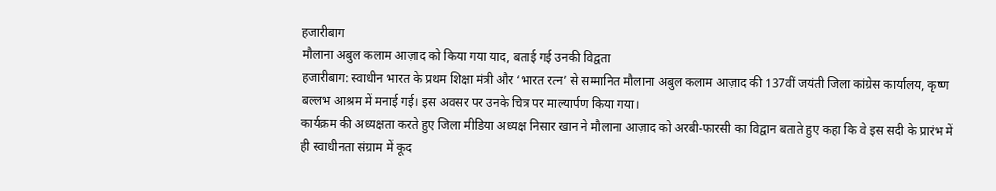हजारीबाग
मौलाना अबुल कलाम आज़ाद को किया गया याद, बताई गई उनकी विद्वता
हजारीबाग: स्वाधीन भारत के प्रथम शिक्षा मंत्री और ‘भारत रत्न’ से सम्मानित मौलाना अबुल कलाम आज़ाद की 137वीं जयंती जिला कांग्रेस कार्यालय, कृष्ण बल्लभ आश्रम में मनाई गई। इस अवसर पर उनके चित्र पर माल्यार्पण किया गया।
कार्यक्रम की अध्यक्षता करते हुए जिला मीडिया अध्यक्ष निसार खान ने मौलाना आज़ाद को अरबी-फारसी का विद्वान बताते हुए कहा कि वे इस सदी के प्रारंभ में ही स्वाधीनता संग्राम में कूद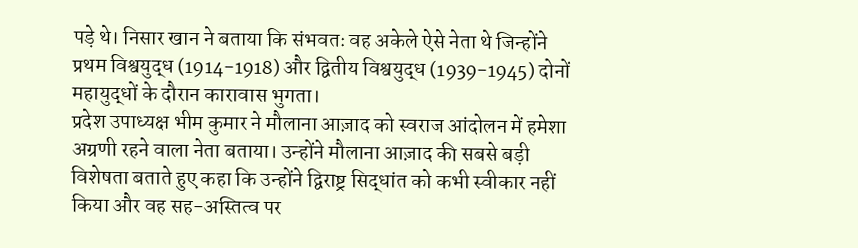पड़े थे। निसार खान ने बताया कि संभवतः वह अकेले ऐसे नेता थे जिन्होंने प्रथम विश्वयुद्ध (1914-1918) और द्वितीय विश्वयुद्ध (1939-1945) दोनों महायुद्धों के दौरान कारावास भुगता।
प्रदेश उपाध्यक्ष भीम कुमार ने मौलाना आज़ाद को स्वराज आंदोलन में हमेशा अग्रणी रहने वाला नेता बताया। उन्होंने मौलाना आज़ाद की सबसे बड़ी विशेषता बताते हुए कहा कि उन्होंने द्विराष्ट्र सिद्धांत को कभी स्वीकार नहीं किया और वह सह-अस्तित्व पर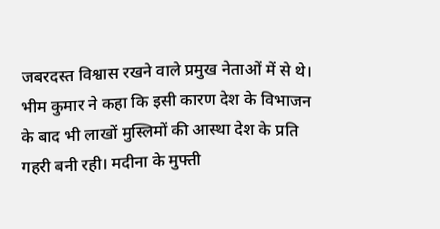जबरदस्त विश्वास रखने वाले प्रमुख नेताओं में से थे। भीम कुमार ने कहा कि इसी कारण देश के विभाजन के बाद भी लाखों मुस्लिमों की आस्था देश के प्रति गहरी बनी रही। मदीना के मुफ्ती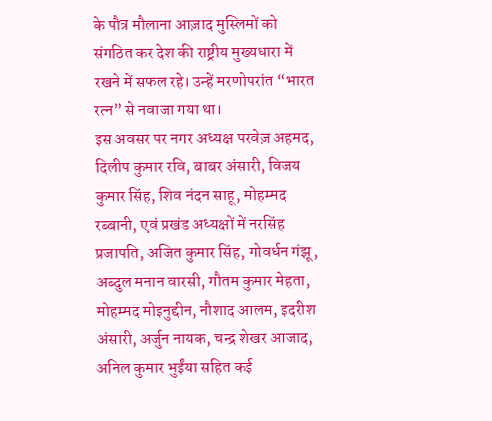के पौत्र मौलाना आज़ाद मुस्लिमों को संगठित कर देश की राष्ट्रीय मुख्यधारा में रखने में सफल रहे। उन्हें मरणोपरांत “भारत रत्न” से नवाजा गया था।
इस अवसर पर नगर अध्यक्ष परवेज़ अहमद, दिलीप कुमार रवि, बाबर अंसारी, विजय कुमार सिंह, शिव नंदन साहू, मोहम्मद रब्बानी, एवं प्रखंड अध्यक्षों में नरसिंह प्रजापति, अजित कुमार सिंह, गोवर्धन गंझू, अब्दुल मनान वारसी, गौतम कुमार मेहता, मोहम्मद मोइनुद्दीन, नौशाद आलम, इदरीश अंसारी, अर्जुन नायक, चन्द्र शेखर आजाद, अनिल कुमार भुईंया सहित कई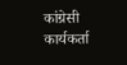कांग्रेसी कार्यकर्ता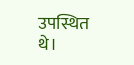उपस्थित थे।